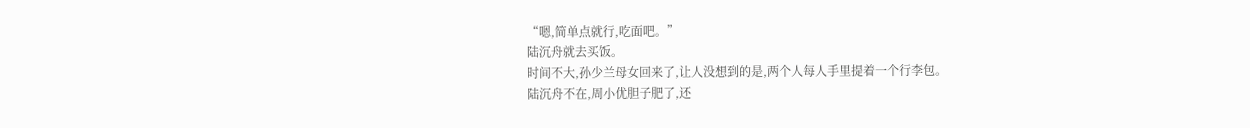“嗯,简单点就行,吃面吧。”
陆沉舟就去买饭。
时间不大,孙少兰母女回来了,让人没想到的是,两个人每人手里提着一个行李包。
陆沉舟不在,周小优胆子肥了,还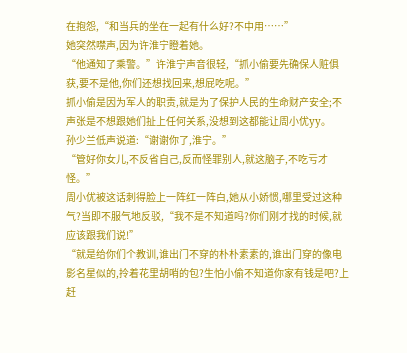在抱怨,“和当兵的坐在一起有什么好?不中用……”
她突然噤声,因为许淮宁瞪着她。
“他通知了乘警。”许淮宁声音很轻,“抓小偷要先确保人赃俱获,要不是他,你们还想找回来,想屁吃呢。”
抓小偷是因为军人的职责,就是为了保护人民的生命财产安全;不声张是不想跟她们扯上任何关系,没想到这都能让周小优yy。
孙少兰低声说道:“谢谢你了,淮宁。”
“管好你女儿,不反省自己,反而怪罪别人,就这脑子,不吃亏才怪。”
周小优被这话刺得脸上一阵红一阵白,她从小娇惯,哪里受过这种气?当即不服气地反驳,“我不是不知道吗?你们刚才找的时候,就应该跟我们说!”
“就是给你们个教训,谁出门不穿的朴朴素素的,谁出门穿的像电影名星似的,拎着花里胡哨的包?生怕小偷不知道你家有钱是吧?上赶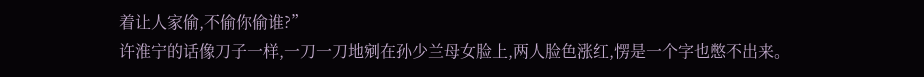着让人家偷,不偷你偷谁?”
许淮宁的话像刀子一样,一刀一刀地剜在孙少兰母女脸上,两人脸色涨红,愣是一个字也憋不出来。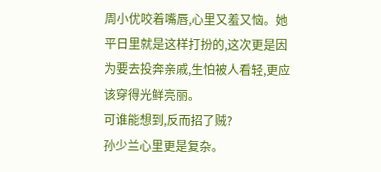周小优咬着嘴唇,心里又羞又恼。她平日里就是这样打扮的,这次更是因为要去投奔亲戚,生怕被人看轻,更应该穿得光鲜亮丽。
可谁能想到,反而招了贼?
孙少兰心里更是复杂。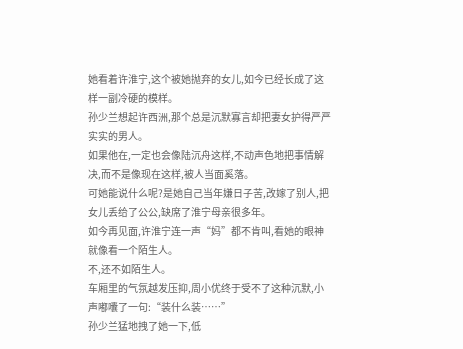她看着许淮宁,这个被她抛弃的女儿,如今已经长成了这样一副冷硬的模样。
孙少兰想起许西洲,那个总是沉默寡言却把妻女护得严严实实的男人。
如果他在,一定也会像陆沉舟这样,不动声色地把事情解决,而不是像现在这样,被人当面奚落。
可她能说什么呢?是她自己当年嫌日子苦,改嫁了别人,把女儿丢给了公公,缺席了淮宁母亲很多年。
如今再见面,许淮宁连一声“妈”都不肯叫,看她的眼神就像看一个陌生人。
不,还不如陌生人。
车厢里的气氛越发压抑,周小优终于受不了这种沉默,小声嘟囔了一句:“装什么装……”
孙少兰猛地拽了她一下,低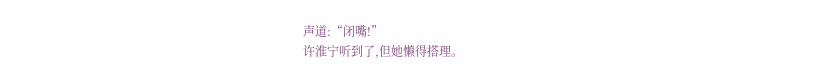声道:“闭嘴!”
许淮宁听到了,但她懒得搭理。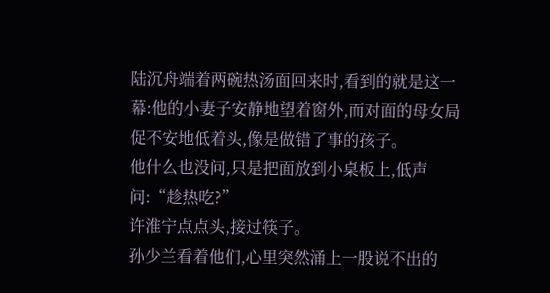陆沉舟端着两碗热汤面回来时,看到的就是这一幕:他的小妻子安静地望着窗外,而对面的母女局促不安地低着头,像是做错了事的孩子。
他什么也没问,只是把面放到小桌板上,低声问:“趁热吃?”
许淮宁点点头,接过筷子。
孙少兰看着他们,心里突然涌上一股说不出的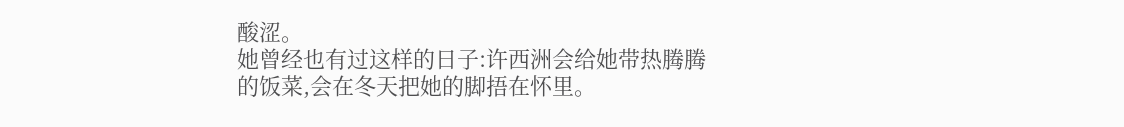酸涩。
她曾经也有过这样的日子:许西洲会给她带热腾腾的饭菜,会在冬天把她的脚捂在怀里。